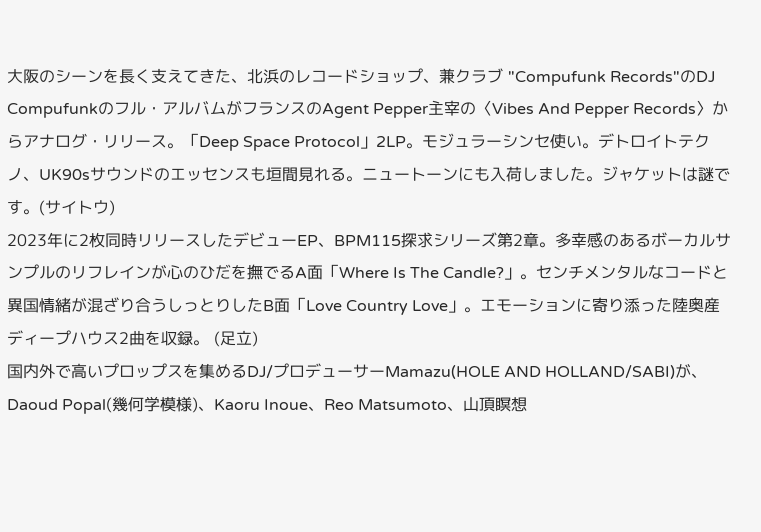大阪のシーンを長く支えてきた、北浜のレコードショップ、兼クラブ "Compufunk Records"のDJ Compufunkのフル・アルバムがフランスのAgent Pepper主宰の〈Vibes And Pepper Records〉からアナログ・リリース。「Deep Space Protocol」2LP。モジュラーシンセ使い。デトロイトテクノ、UK90sサウンドのエッセンスも垣間見れる。ニュートーンにも入荷しました。ジャケットは謎です。(サイトウ)
2023年に2枚同時リリースしたデビューEP、BPM115探求シリーズ第2章。多幸感のあるボーカルサンプルのリフレインが心のひだを撫でるA面「Where Is The Candle?」。センチメンタルなコードと異国情緒が混ざり合うしっとりしたB面「Love Country Love」。エモーションに寄り添った陸奥産ディープハウス2曲を収録。 (足立)
国内外で高いプロップスを集めるDJ/プロデューサーMamazu(HOLE AND HOLLAND/SABI)が、Daoud Popal(幾何学模様)、Kaoru Inoue、Reo Matsumoto、山頂瞑想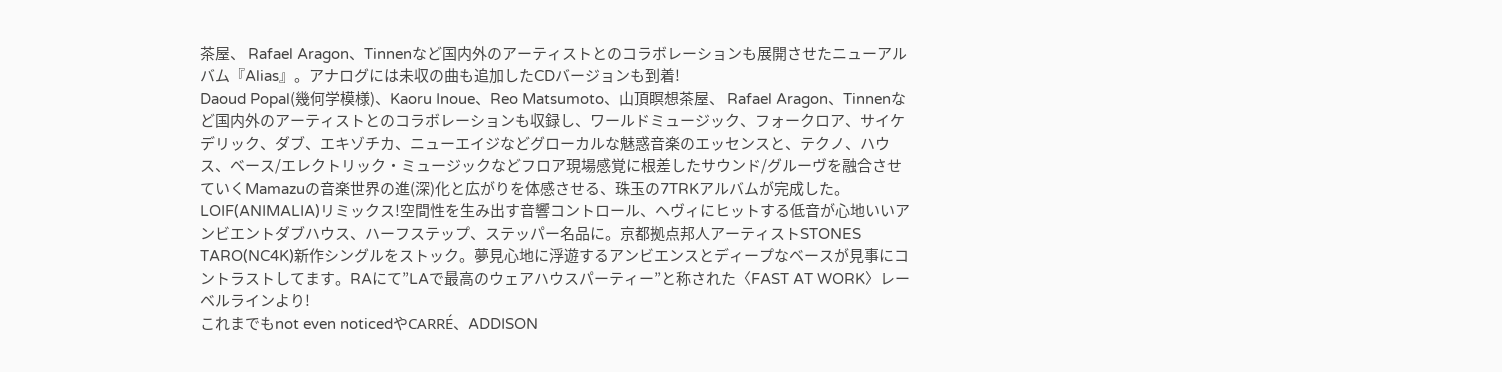茶屋、 Rafael Aragon、Tinnenなど国内外のアーティストとのコラボレーションも展開させたニューアルバム『Alias』。アナログには未収の曲も追加したCDバージョンも到着!
Daoud Popal(幾何学模様)、Kaoru Inoue、Reo Matsumoto、山頂瞑想茶屋、 Rafael Aragon、Tinnenなど国内外のアーティストとのコラボレーションも収録し、ワールドミュージック、フォークロア、サイケデリック、ダブ、エキゾチカ、ニューエイジなどグローカルな魅惑音楽のエッセンスと、テクノ、ハウス、ベース/エレクトリック・ミュージックなどフロア現場感覚に根差したサウンド/グルーヴを融合させていくMamazuの音楽世界の進(深)化と広がりを体感させる、珠玉の7TRKアルバムが完成した。
LOIF(ANIMALIA)リミックス!空間性を生み出す音響コントロール、ヘヴィにヒットする低音が心地いいアンビエントダブハウス、ハーフステップ、ステッパー名品に。京都拠点邦人アーティストSTONES TARO(NC4K)新作シングルをストック。夢見心地に浮遊するアンビエンスとディープなベースが見事にコントラストしてます。RAにて”LAで最高のウェアハウスパーティー”と称された〈FAST AT WORK〉レーベルラインより!
これまでもnot even noticedやCARRÉ、ADDISON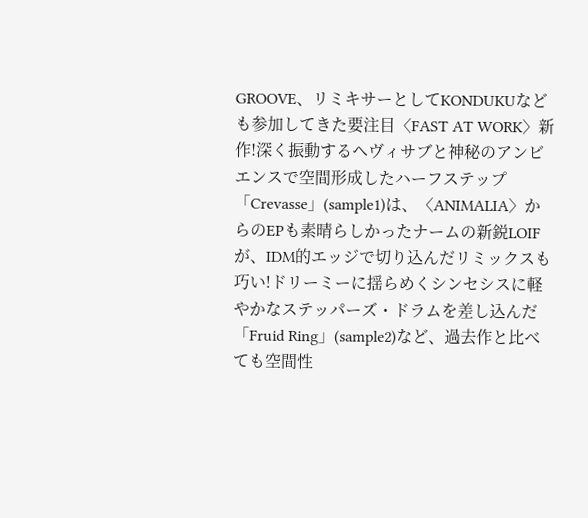GROOVE、リミキサーとしてKONDUKUなども参加してきた要注目〈FAST AT WORK〉新作!深く振動するヘヴィサブと神秘のアンビエンスで空間形成したハーフステップ「Crevasse」(sample1)は、〈ANIMALIA〉からのEPも素晴らしかったナームの新鋭LOIFが、IDM的エッジで切り込んだリミックスも巧い!ドリーミーに揺らめくシンセシスに軽やかなステッパーズ・ドラムを差し込んだ「Fruid Ring」(sample2)など、過去作と比べても空間性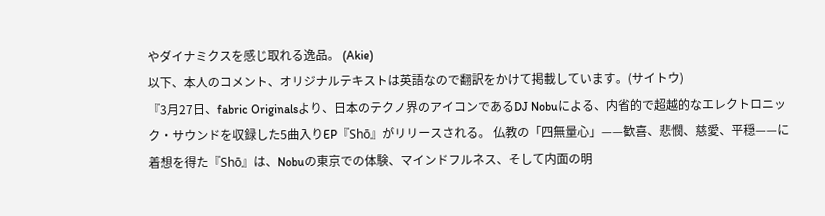やダイナミクスを感じ取れる逸品。 (Akie)
以下、本人のコメント、オリジナルテキストは英語なので翻訳をかけて掲載しています。(サイトウ)
『3月27日、fabric Originalsより、日本のテクノ界のアイコンであるDJ Nobuによる、内省的で超越的なエレクトロニック・サウンドを収録した5曲入りEP『Shō』がリリースされる。 仏教の「四無量心」——歓喜、悲憫、慈愛、平穏——に着想を得た『Shō』は、Nobuの東京での体験、マインドフルネス、そして内面の明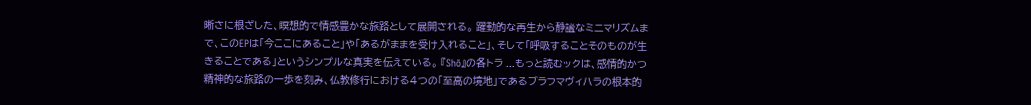晰さに根ざした、瞑想的で情感豊かな旅路として展開される。 躍動的な再生から静謐なミニマリズムまで、このEPは「今ここにあること」や「あるがままを受け入れること」、そして「呼吸することそのものが生きることである」というシンプルな真実を伝えている。 『Shō』の各トラ ...もっと読むックは、感情的かつ精神的な旅路の一歩を刻み、仏教修行における4つの「至高の境地」であるブラフマヴィハラの根本的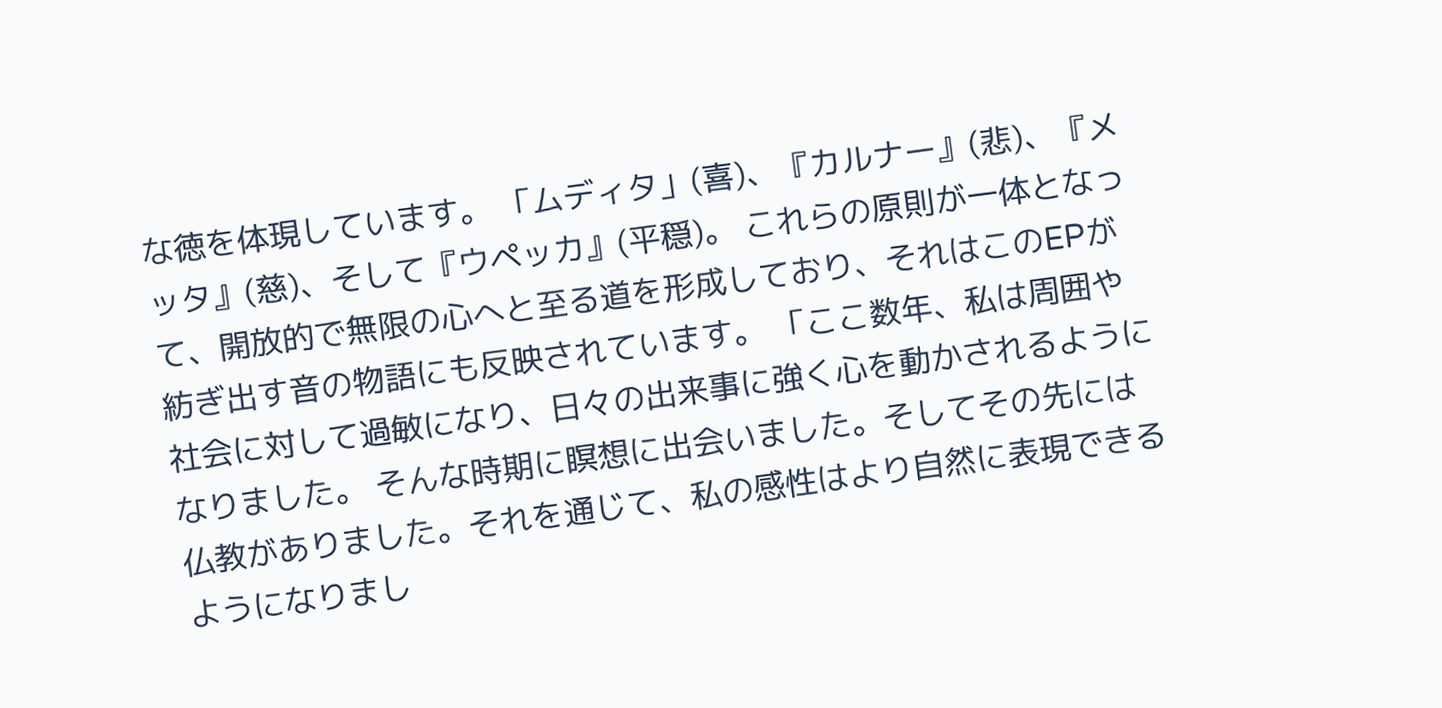な徳を体現しています。 「ムディタ」(喜)、『カルナー』(悲)、『メッタ』(慈)、そして『ウペッカ』(平穏)。 これらの原則が一体となって、開放的で無限の心へと至る道を形成しており、それはこのEPが紡ぎ出す音の物語にも反映されています。 「ここ数年、私は周囲や社会に対して過敏になり、日々の出来事に強く心を動かされるようになりました。 そんな時期に瞑想に出会いました。そしてその先には仏教がありました。それを通じて、私の感性はより自然に表現できるようになりまし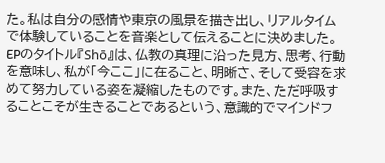た。私は自分の感情や東京の風景を描き出し、リアルタイムで体験していることを音楽として伝えることに決めました。 EPのタイトル『Shō』は、仏教の真理に沿った見方、思考、行動を意味し、私が「今ここ」に在ること、明晰さ、そして受容を求めて努力している姿を凝縮したものです。また、ただ呼吸することこそが生きることであるという、意識的でマインドフ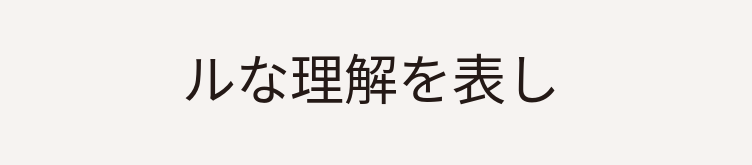ルな理解を表し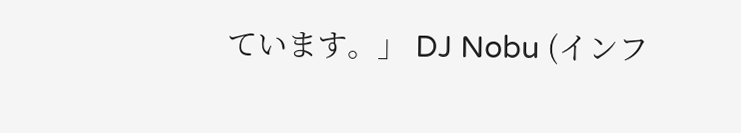ています。」 DJ Nobu (インフ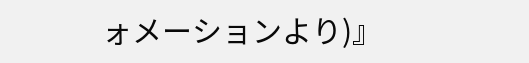ォメーションより)』